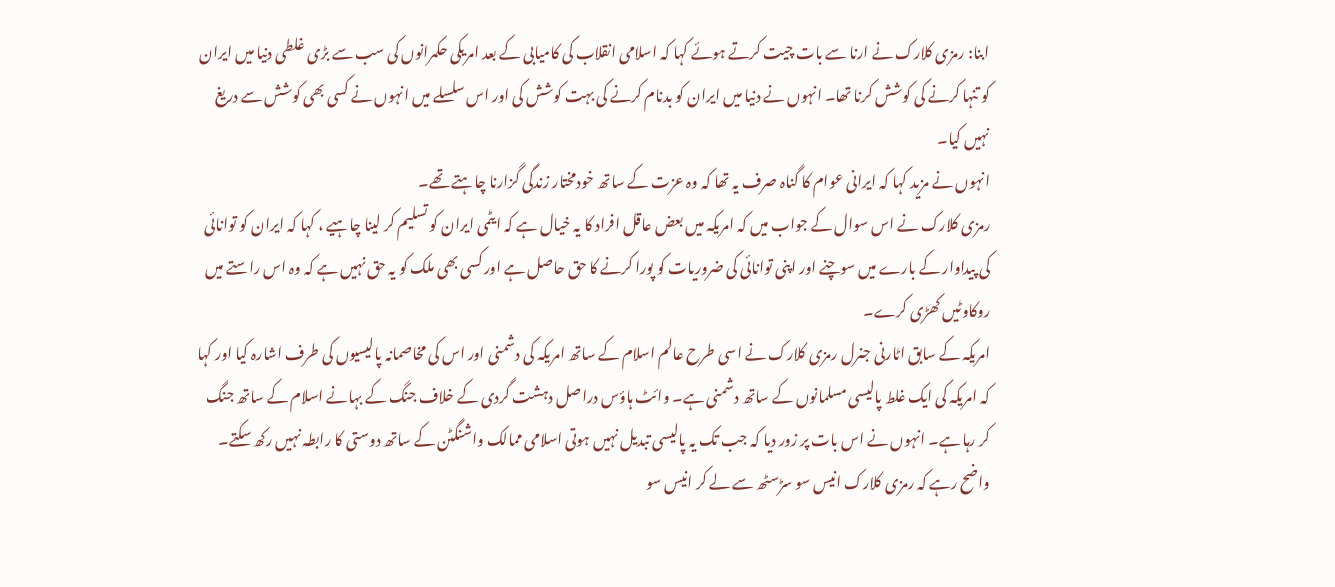ابنا: رمزی کلارک نے ارنا سے بات چیت کرتے ہوئے کہا کہ اسلامی انقلاب کی کامیابی کے بعد امریکی حکمرانوں کی سب سے بڑی غلطی دنیا میں ایران کو تنہا کرنے کی کوشش کرنا تھا۔ انہوں نے دنیا میں ایران کو بدنام کرنے کی بہت کوشش کی اور اس سلسلے میں انہوں نے کسی بھی کوشش سے دریغ نہیں کیا۔
انہوں نے مزید کہا کہ ایرانی عوام کا گناہ صرف یہ تھا کہ وہ عزت کے ساتھ خودمختار زندگی گزارنا چاہتے تھے۔
رمزی کلارک نے اس سوال کے جواب میں کہ امریکہ میں بعض عاقل افراد کا یہ خیال ہے کہ ایٹمی ایران کو تسلیم کر لینا چاہیے ، کہا کہ ایران کو توانائی کی پیداوار کے بارے میں سوچنے اور اپنی توانائی کی ضروریات کو پورا کرنے کا حق حاصل ہے اور کسی بھی ملک کو یہ حق نہیں ہے کہ وہ اس راستے میں روکاوٹیں کھڑی کرے۔
امریکہ کے سابق اٹارنی جنرل رمزی کلارک نے اسی طرح عالم اسلام کے ساتھ امریکہ کی دشمنی اور اس کی مخاصمانہ پالیسیوں کی طرف اشارہ کیا اور کہا کہ امریکہ کی ایک غلط پالیسی مسلمانوں کے ساتھ دشمنی ہے۔ وائٹ ہاؤس دراصل دہشت گردی کے خلاف جنگ کے بہانے اسلام کے ساتھ جنگ کر رہا ہے۔ انہوں نے اس بات پر زور دیا کہ جب تک یہ پالیسی تبدیل نہیں ہوتی اسلامی ممالک واشنگٹن کے ساتھ دوستی کا رابطہ نہیں رکھ سکتے۔
واضح رہے کہ رمزی کلارک انیس سو سڑسٹھ سے لے کر انیس سو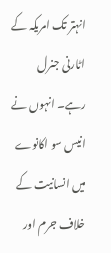انہتر تک امریکہ کے اٹارنی جنرل رہے۔ انہوں نے انیس سو اکانوے میں انسانیت کے خلاف جرم اور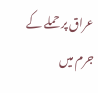عراق پر حملے کے جرم میں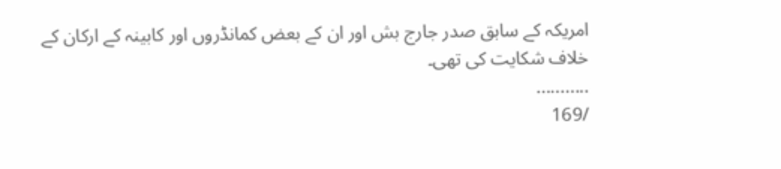امریکہ کے سابق صدر جارج بش اور ان کے بعض کمانڈروں اور کابینہ کے ارکان کے خلاف شکایت کی تھی۔
...........
/169